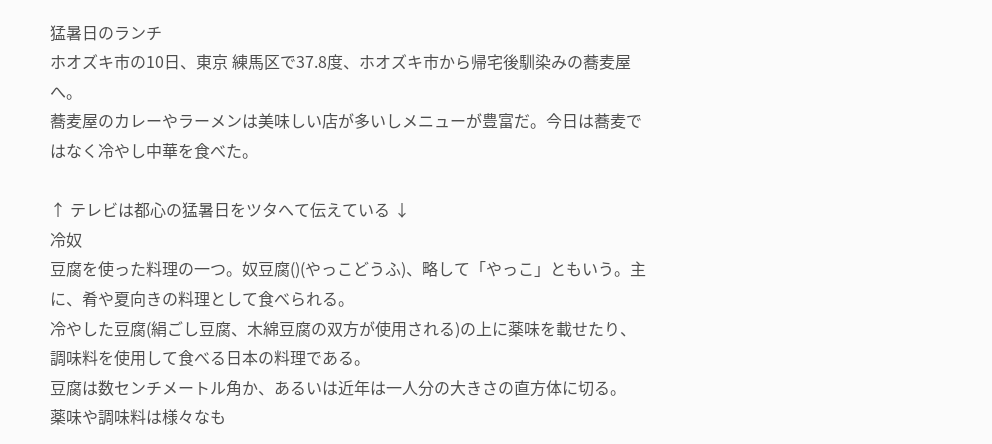猛暑日のランチ
ホオズキ市の10日、東京 練馬区で37.8度、ホオズキ市から帰宅後馴染みの蕎麦屋へ。
蕎麦屋のカレーやラーメンは美味しい店が多いしメニューが豊富だ。今日は蕎麦ではなく冷やし中華を食べた。

↑ テレビは都心の猛暑日をツタへて伝えている ↓
冷奴
豆腐を使った料理の一つ。奴豆腐()(やっこどうふ)、略して「やっこ」ともいう。主に、肴や夏向きの料理として食べられる。
冷やした豆腐(絹ごし豆腐、木綿豆腐の双方が使用される)の上に薬味を載せたり、調味料を使用して食べる日本の料理である。
豆腐は数センチメートル角か、あるいは近年は一人分の大きさの直方体に切る。
薬味や調味料は様々なも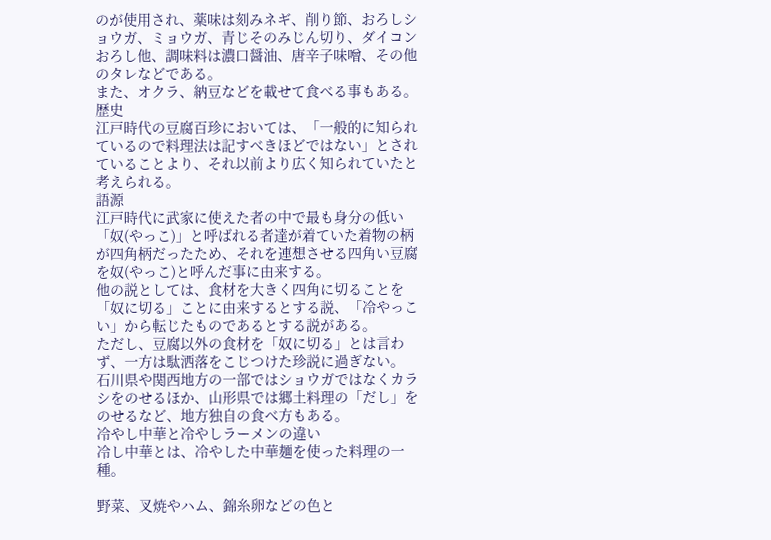のが使用され、薬味は刻みネギ、削り節、おろしショウガ、ミョウガ、青じそのみじん切り、ダイコンおろし他、調味料は濃口醤油、唐辛子味噌、その他のタレなどである。
また、オクラ、納豆などを載せて食べる事もある。
歴史
江戸時代の豆腐百珍においては、「一般的に知られているので料理法は記すべきほどではない」とされていることより、それ以前より広く知られていたと考えられる。
語源
江戸時代に武家に使えた者の中で最も身分の低い「奴(やっこ)」と呼ばれる者達が着ていた着物の柄が四角柄だったため、それを連想させる四角い豆腐を奴(やっこ)と呼んだ事に由来する。
他の説としては、食材を大きく四角に切ることを「奴に切る」ことに由来するとする説、「冷やっこい」から転じたものであるとする説がある。
ただし、豆腐以外の食材を「奴に切る」とは言わず、一方は駄洒落をこじつけた珍説に過ぎない。
石川県や関西地方の一部ではショウガではなくカラシをのせるほか、山形県では郷土料理の「だし」をのせるなど、地方独自の食べ方もある。
冷やし中華と冷やしラーメンの違い
冷し中華とは、冷やした中華麺を使った料理の一種。

野菜、叉焼やハム、錦糸卵などの色と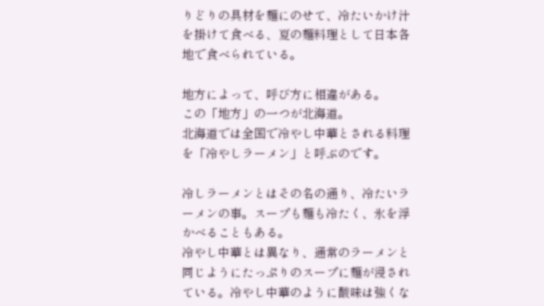りどりの具材を麺にのせて、冷たいかけ汁を掛けて食べる、夏の麺料理として日本各地で食べられている。

地方によって、呼び方に相違がある。
この「地方」の一つが北海道。
北海道では全国で冷やし中華とされる料理を「冷やしラーメン」と呼ぶのです。

冷しラーメンとはその名の通り、冷たいラーメンの事。スープも麺も冷たく、氷を浮かべることもある。
冷やし中華とは異なり、通常のラーメンと同じようにたっぷりのスープに麺が浸されている。冷やし中華のように酸味は強くな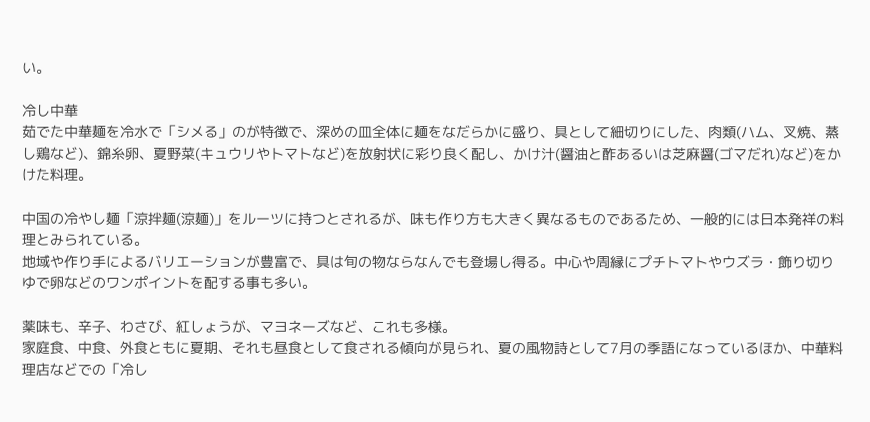い。

冷し中華
茹でた中華麺を冷水で「シメる」のが特徴で、深めの皿全体に麺をなだらかに盛り、具として細切りにした、肉類(ハム、叉焼、蒸し鶏など)、錦糸卵、夏野菜(キュウリやトマトなど)を放射状に彩り良く配し、かけ汁(醤油と酢あるいは芝麻醤(ゴマだれ)など)をかけた料理。

中国の冷やし麺「涼拌麺(涼麺)」をルーツに持つとされるが、味も作り方も大きく異なるものであるため、一般的には日本発祥の料理とみられている。
地域や作り手によるバリエーションが豊富で、具は旬の物ならなんでも登場し得る。中心や周縁にプチトマトやウズラ・飾り切りゆで卵などのワンポイントを配する事も多い。

薬味も、辛子、わさび、紅しょうが、マヨネーズなど、これも多様。
家庭食、中食、外食ともに夏期、それも昼食として食される傾向が見られ、夏の風物詩として7月の季語になっているほか、中華料理店などでの「冷し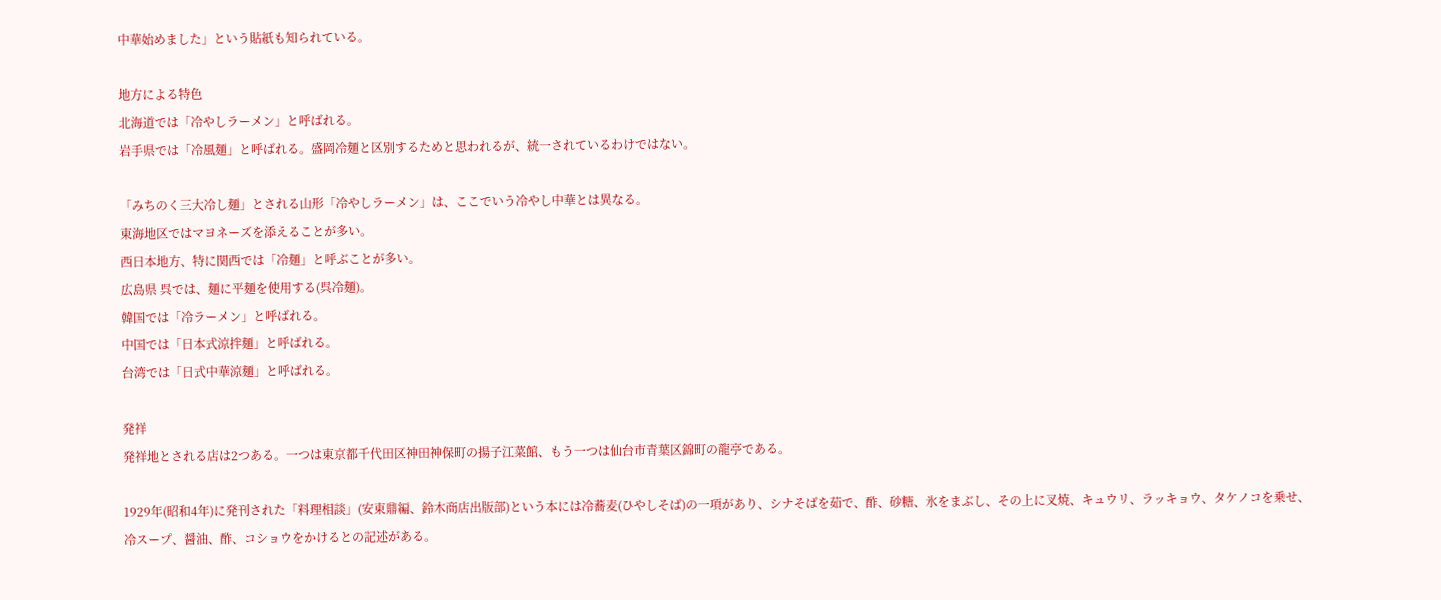中華始めました」という貼紙も知られている。

地方による特色
北海道では「冷やしラーメン」と呼ばれる。
岩手県では「冷風麺」と呼ばれる。盛岡冷麺と区別するためと思われるが、統一されているわけではない。

「みちのく三大冷し麺」とされる山形「冷やしラーメン」は、ここでいう冷やし中華とは異なる。
東海地区ではマヨネーズを添えることが多い。
西日本地方、特に関西では「冷麺」と呼ぶことが多い。
広島県 呉では、麺に平麺を使用する(呉冷麺)。
韓国では「冷ラーメン」と呼ばれる。
中国では「日本式涼拌麺」と呼ばれる。
台湾では「日式中華涼麺」と呼ばれる。

発祥
発祥地とされる店は2つある。一つは東京都千代田区神田神保町の揚子江菜館、もう一つは仙台市青葉区錦町の龍亭である。

1929年(昭和4年)に発刊された「料理相談」(安東鼎編、鈴木商店出版部)という本には冷蕎麦(ひやしそば)の一項があり、シナそばを茹で、酢、砂糖、氷をまぶし、その上に叉焼、キュウリ、ラッキョウ、タケノコを乗せ、冷スープ、醤油、酢、コショウをかけるとの記述がある。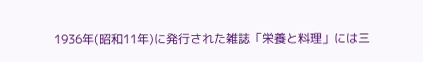1936年(昭和11年)に発行された雑誌「栄養と料理」には三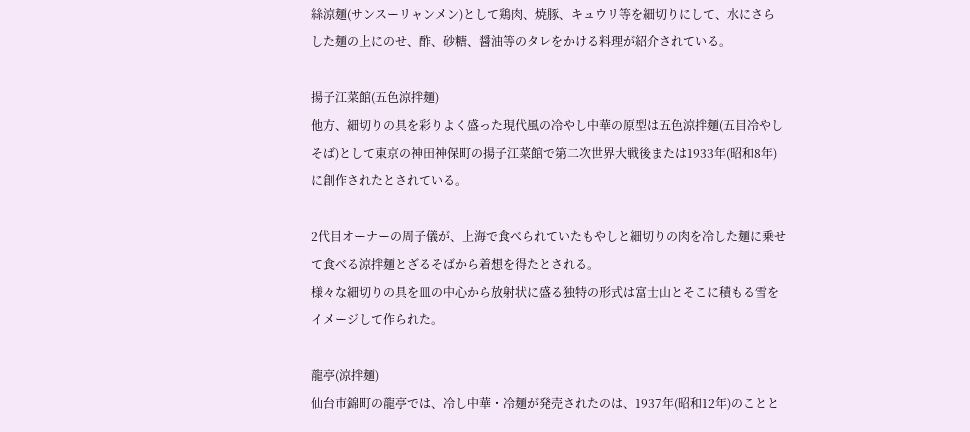絲涼麺(サンスーリャンメン)として鶏肉、焼豚、キュウリ等を細切りにして、水にさらした麺の上にのせ、酢、砂糖、醤油等のタレをかける料理が紹介されている。

揚子江菜館(五色涼拌麺)
他方、細切りの具を彩りよく盛った現代風の冷やし中華の原型は五色涼拌麺(五目冷やしそば)として東京の神田神保町の揚子江菜館で第二次世界大戦後または1933年(昭和8年)に創作されたとされている。

2代目オーナーの周子儀が、上海で食べられていたもやしと細切りの肉を冷した麺に乗せて食べる涼拌麺とざるそばから着想を得たとされる。
様々な細切りの具を皿の中心から放射状に盛る独特の形式は富士山とそこに積もる雪をイメージして作られた。

龍亭(涼拌麺)
仙台市錦町の龍亭では、冷し中華・冷麺が発売されたのは、1937年(昭和12年)のことと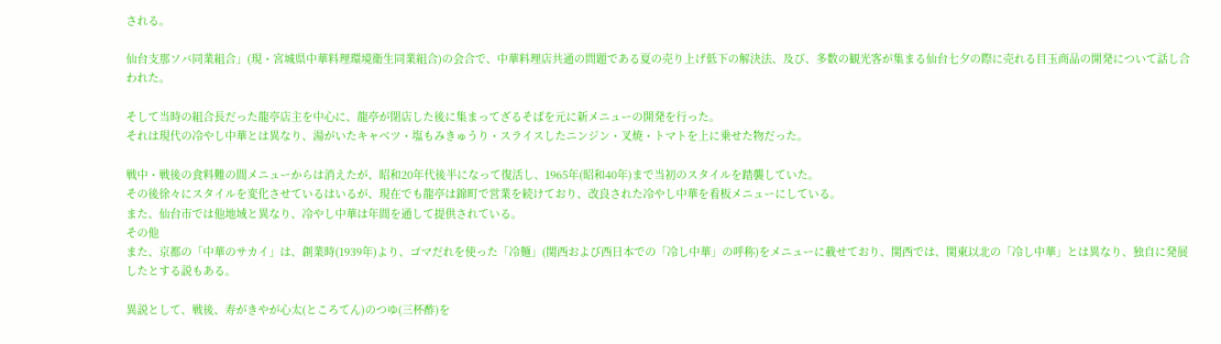される。

仙台支那ソバ同業組合」(現・宮城県中華料理環境衛生同業組合)の会合で、中華料理店共通の問題である夏の売り上げ低下の解決法、及び、多数の観光客が集まる仙台七夕の際に売れる目玉商品の開発について話し合われた。

そして当時の組合長だった龍亭店主を中心に、龍亭が閉店した後に集まってざるそばを元に新メニューの開発を行った。
それは現代の冷やし中華とは異なり、湯がいたキャベツ・塩もみきゅうり・スライスしたニンジン・叉焼・トマトを上に乗せた物だった。

戦中・戦後の食料難の間メニューからは消えたが、昭和20年代後半になって復活し、1965年(昭和40年)まで当初のスタイルを踏襲していた。
その後徐々にスタイルを変化させているはいるが、現在でも龍亭は錦町で営業を続けており、改良された冷やし中華を看板メニューにしている。
また、仙台市では他地域と異なり、冷やし中華は年間を通して提供されている。
その他
また、京都の「中華のサカイ」は、創業時(1939年)より、ゴマだれを使った「冷麺」(関西および西日本での「冷し中華」の呼称)をメニューに載せており、関西では、関東以北の「冷し中華」とは異なり、独自に発展したとする説もある。

異説として、戦後、寿がきやが心太(ところてん)のつゆ(三杯酢)を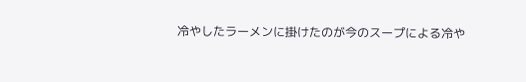冷やしたラーメンに掛けたのが今のスープによる冷や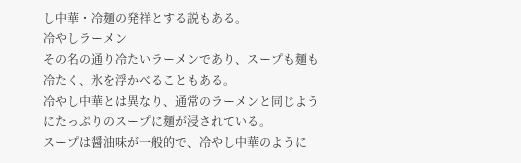し中華・冷麺の発祥とする説もある。
冷やしラーメン
その名の通り冷たいラーメンであり、スープも麺も冷たく、氷を浮かべることもある。
冷やし中華とは異なり、通常のラーメンと同じようにたっぷりのスープに麺が浸されている。
スープは醤油味が一般的で、冷やし中華のように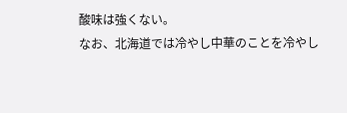酸味は強くない。
なお、北海道では冷やし中華のことを冷やし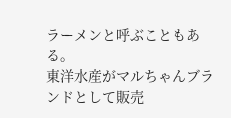ラーメンと呼ぶこともある。
東洋水産がマルちゃんブランドとして販売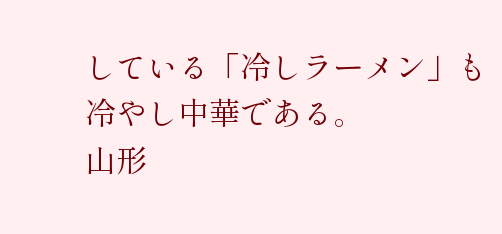している「冷しラーメン」も冷やし中華である。
山形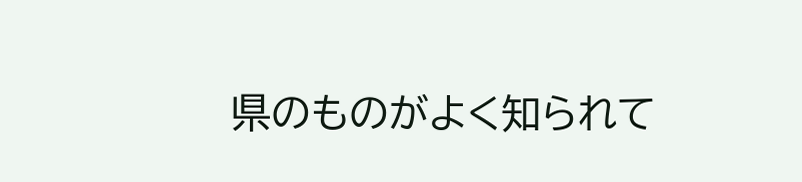県のものがよく知られて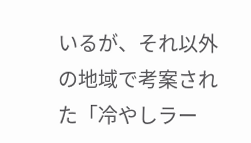いるが、それ以外の地域で考案された「冷やしラー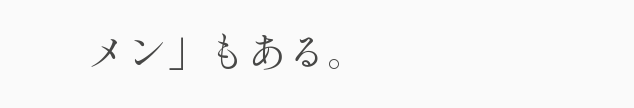メン」もある。